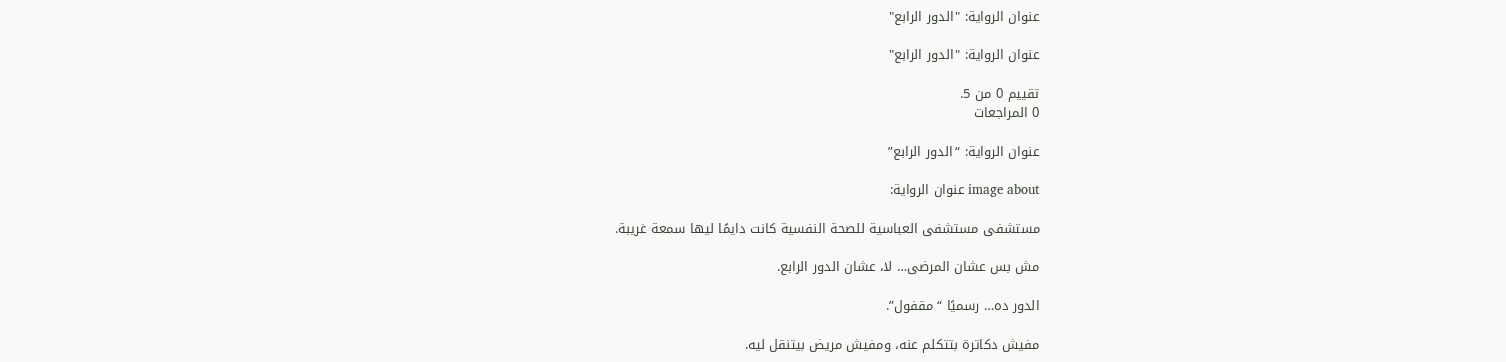عنوان الرواية: "الدور الرابع"

عنوان الرواية: "الدور الرابع"

تقييم 0 من 5.
0 المراجعات

عنوان الرواية: “الدور الرابع”

image about عنوان الرواية:

مستشفى مستشفى العباسية للصحة النفسية كانت دايمًا ليها سمعة غريبة.

مش بس عشان المرضى… لا، عشان الدور الرابع.

الدور ده… رسميًا “مقفول”.

مفيش دكاترة بتتكلم عنه، ومفيش مريض بيتنقل ليه.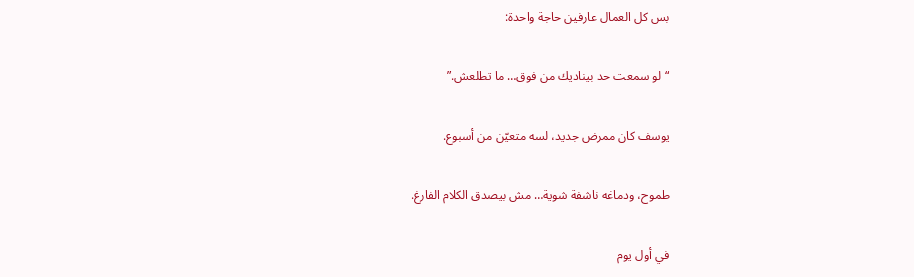بس كل العمال عارفين حاجة واحدة:

“لو سمعت حد بيناديك من فوق… ما تطلعش.”

يوسف كان ممرض جديد، لسه متعيّن من أسبوع.

طموح، ودماغه ناشفة شوية… مش بيصدق الكلام الفارغ.

في أول يوم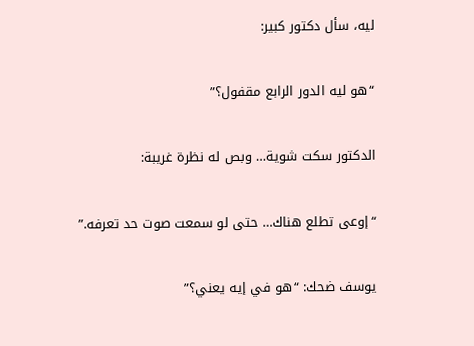ليه، سأل دكتور كبير:

“هو ليه الدور الرابع مقفول؟”

الدكتور سكت شوية… وبص له نظرة غريبة:

“إوعى تطلع هناك… حتى لو سمعت صوت حد تعرفه.”

يوسف ضحك: “هو في إيه يعني؟”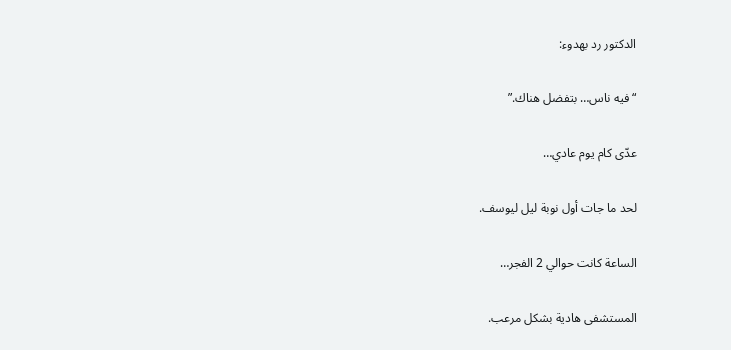الدكتور رد بهدوء:

“فيه ناس… بتفضل هناك.”

عدّى كام يوم عادي…

لحد ما جات أول نوبة ليل ليوسف.

الساعة كانت حوالي 2 الفجر…

المستشفى هادية بشكل مرعب.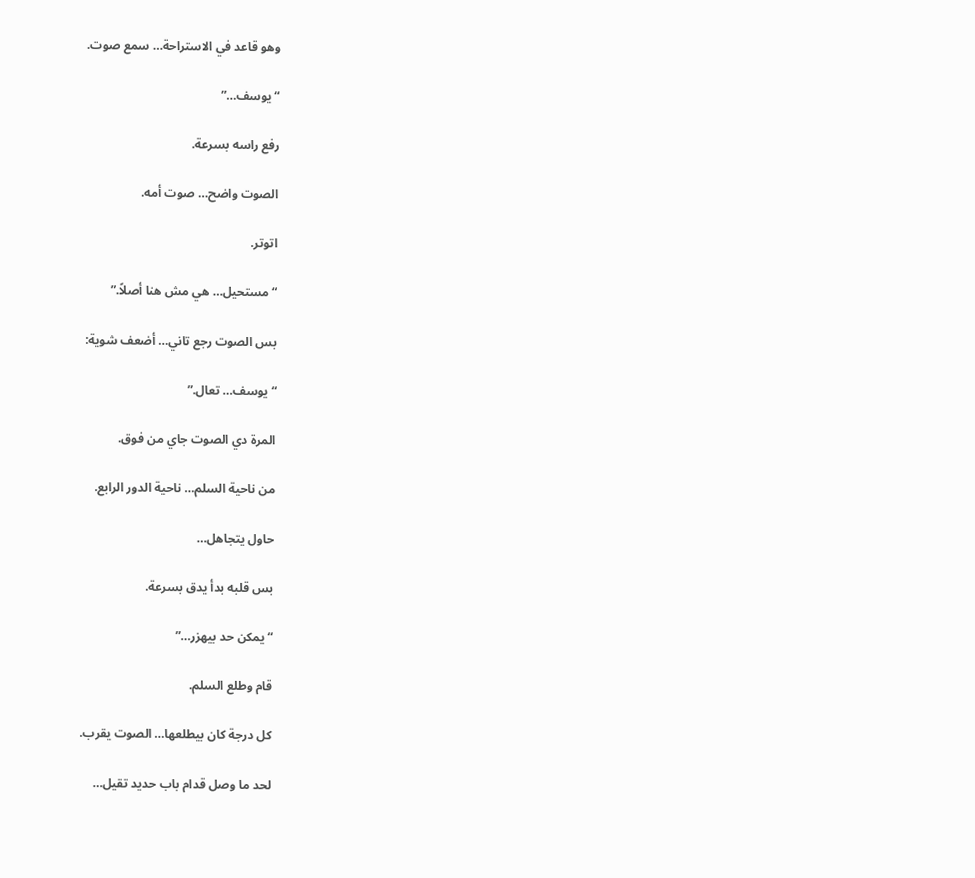وهو قاعد في الاستراحة… سمع صوت.

“يوسف…”

رفع راسه بسرعة.

الصوت واضح… صوت أمه.

اتوتر.

“مستحيل… هي مش هنا أصلاً.”

بس الصوت رجع تاني… أضعف شوية:

“يوسف… تعال.”

المرة دي الصوت جاي من فوق.

من ناحية السلم… ناحية الدور الرابع.

حاول يتجاهل…

بس قلبه بدأ يدق بسرعة.

“يمكن حد بيهزر…”

قام وطلع السلم.

كل درجة كان بيطلعها… الصوت يقرب.

لحد ما وصل قدام باب حديد تقيل…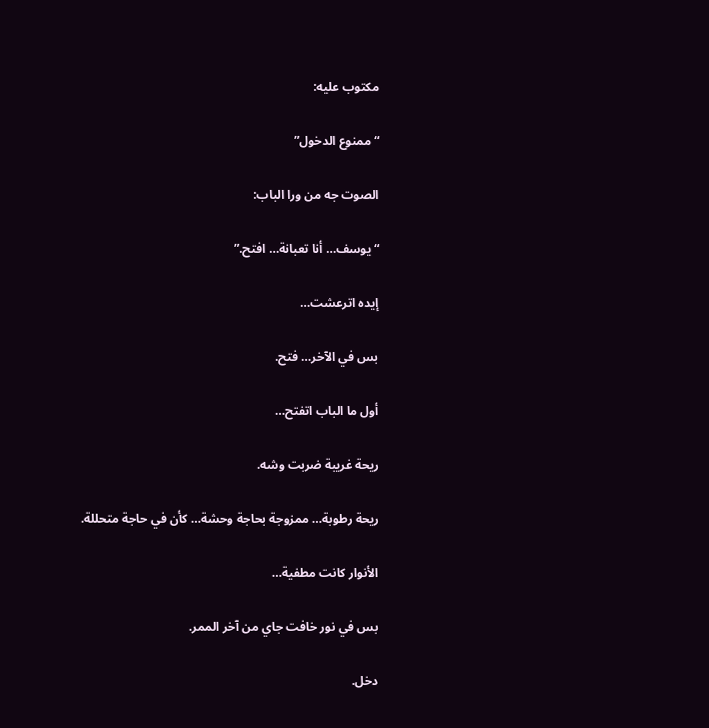مكتوب عليه:

“ممنوع الدخول”

الصوت جه من ورا الباب:

“يوسف… أنا تعبانة… افتح.”

إيده اترعشت…

بس في الآخر… فتح.

أول ما الباب اتفتح…

ريحة غريبة ضربت وشه.

ريحة رطوبة… ممزوجة بحاجة وحشة… كأن في حاجة متحللة.

الأنوار كانت مطفية…

بس في نور خافت جاي من آخر الممر.

دخل.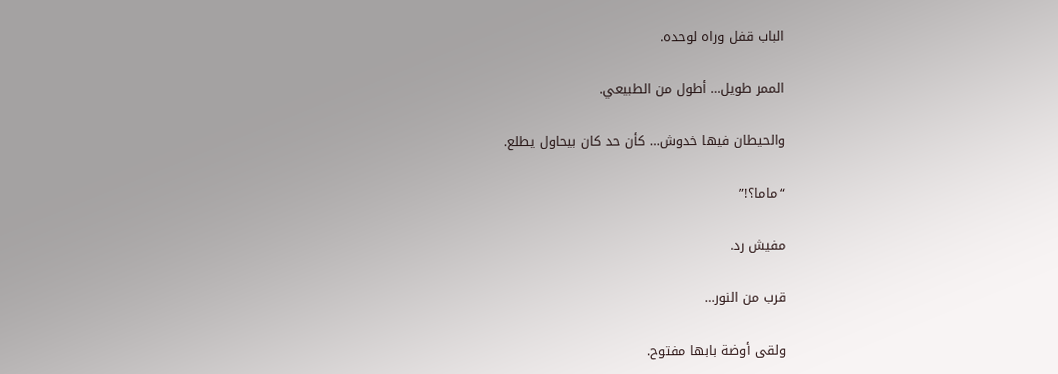الباب قفل وراه لوحده.

الممر طويل… أطول من الطبيعي.

والحيطان فيها خدوش… كأن حد كان بيحاول يطلع.

“ماما؟!”

مفيش رد.

قرب من النور…

ولقى أوضة بابها مفتوح.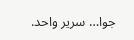جوا… سرير واحد.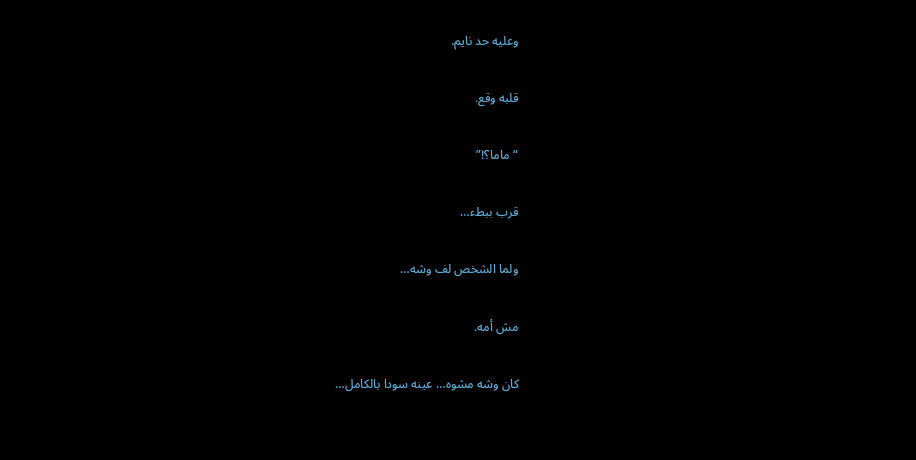وعليه حد نايم.

قلبه وقع.

“ماما؟!”

قرب ببطء…

ولما الشخص لف وشه…

مش أمه.

كان وشه مشوه… عينه سودا بالكامل…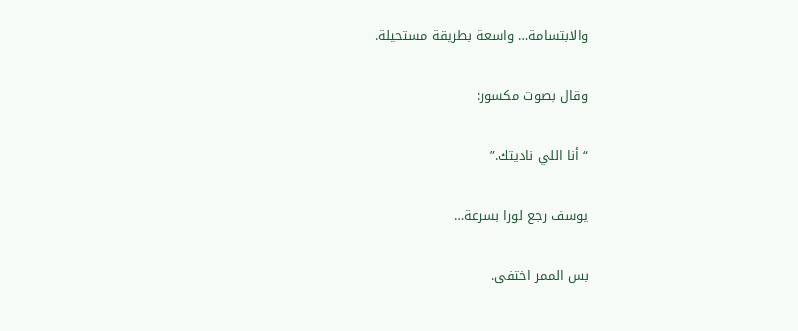والابتسامة… واسعة بطريقة مستحيلة.

وقال بصوت مكسور:

“أنا اللي ناديتك.”

يوسف رجع لورا بسرعة…

بس الممر اختفى.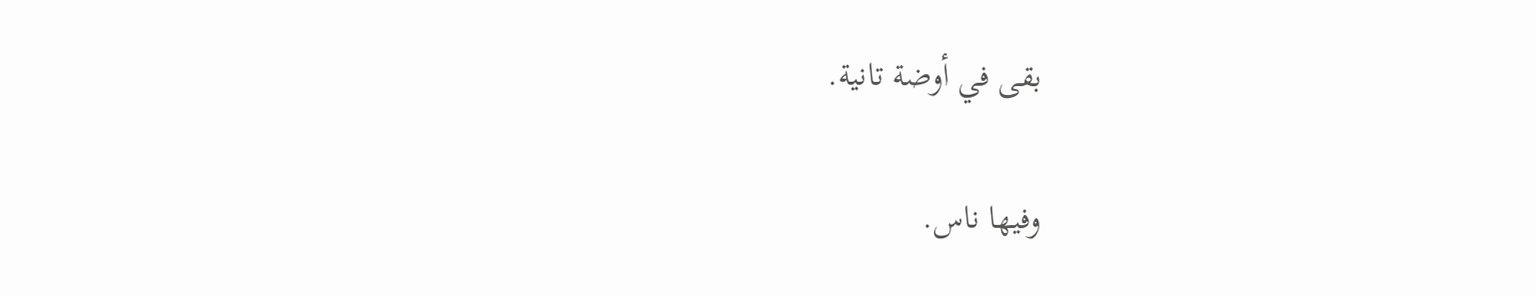بقى في أوضة تانية.

وفيها ناس.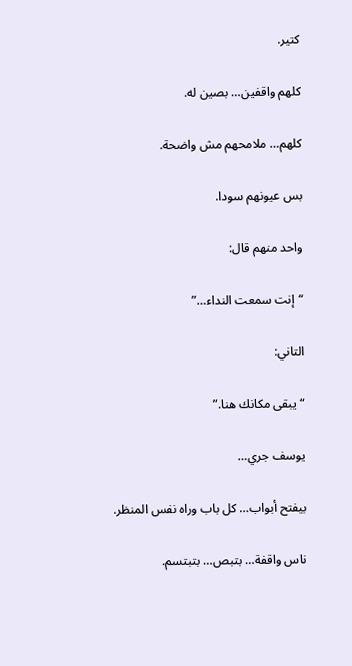كتير.

كلهم واقفين… بصين له.

كلهم… ملامحهم مش واضحة.

بس عيونهم سودا.

واحد منهم قال:

“إنت سمعت النداء…”

التاني:

“يبقى مكانك هنا.”

يوسف جري…

بيفتح أبواب… كل باب وراه نفس المنظر.

ناس واقفة… بتبص… بتبتسم.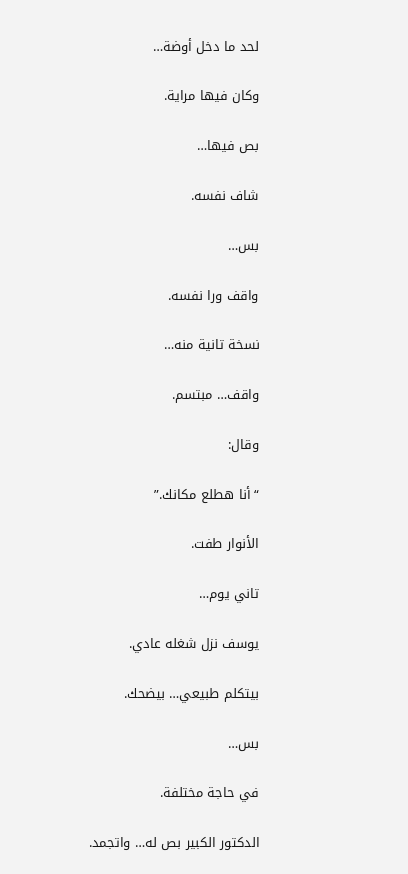لحد ما دخل أوضة…

وكان فيها مراية.

بص فيها…

شاف نفسه.

بس…

واقف ورا نفسه.

نسخة تانية منه…

واقف… مبتسم.

وقال:

“أنا هطلع مكانك.”

الأنوار طفت.

تاني يوم…

يوسف نزل شغله عادي.

بيتكلم طبيعي… بيضحك.

بس…

في حاجة مختلفة.

الدكتور الكبير بص له… واتجمد.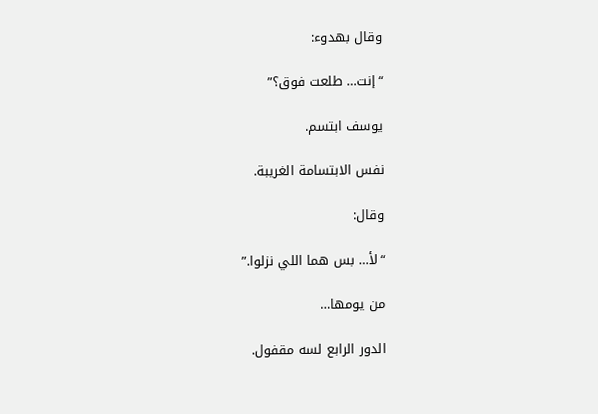وقال بهدوء:

“إنت… طلعت فوق؟”

يوسف ابتسم.

نفس الابتسامة الغريبة.

وقال:

“لأ… بس هما اللي نزلوا.”

من يومها…

الدور الرابع لسه مقفول.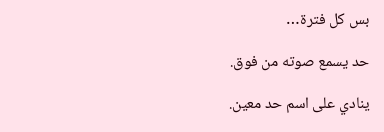بس كل فترة…

حد يسمع صوته من فوق.

ينادي على اسم حد معين.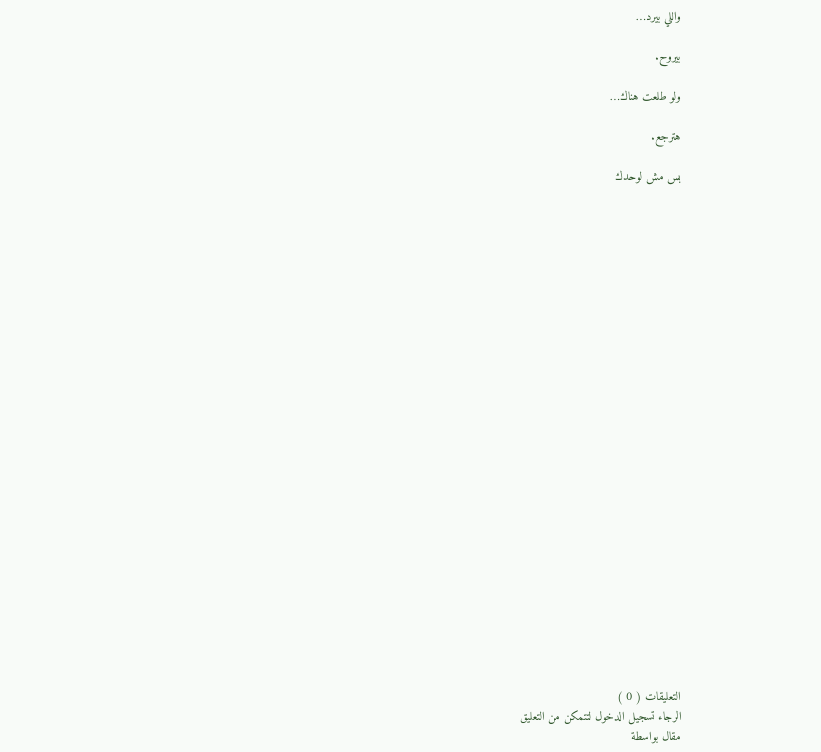واللي بيرد…

بيروح.

ولو طلعت هناك…

هترجع.

بس مش لوحدك

























التعليقات ( 0 )
الرجاء تسجيل الدخول لتتمكن من التعليق
مقال بواسطة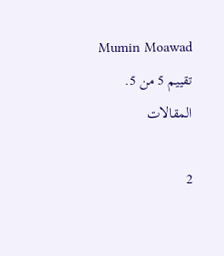Mumin Moawad تقييم 5 من 5.
المقالات

2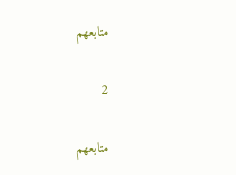متابعهم

2

متابعهم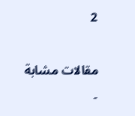2

مقالات مشابة
-